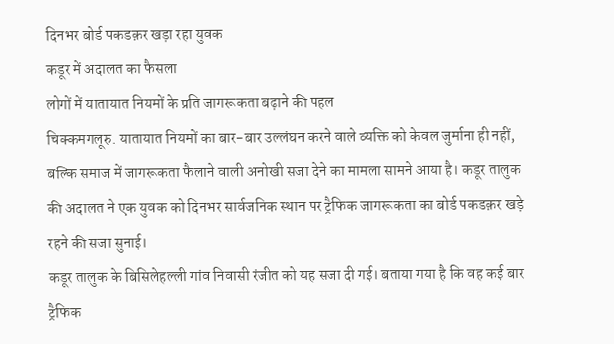दिनभर बोर्ड पकडक़र खड़ा रहा युवक
कडूर में अदालत का फैसला
लोगों में यातायात नियमों के प्रति जागरूकता बढ़ाने की पहल
चिक्कमगलूरु. यातायात नियमों का बार-बार उल्लंघन करने वाले व्यक्ति को केवल जुर्माना ही नहीं, बल्कि समाज में जागरूकता फैलाने वाली अनोखी सजा देने का मामला सामने आया है। कडूर तालुक की अदालत ने एक युवक को दिनभर सार्वजनिक स्थान पर ट्रैफिक जागरूकता का बोर्ड पकडक़र खड़े रहने की सजा सुनाई।
कडूर तालुक के बिसिलेहल्ली गांव निवासी रंजीत को यह सजा दी गई। बताया गया है कि वह कई बार ट्रैफिक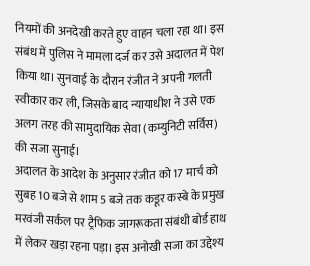नियमों की अनदेखी करते हुए वाहन चला रहा था। इस संबंध में पुलिस ने मामला दर्ज कर उसे अदालत में पेश किया था। सुनवाई के दौरान रंजीत ने अपनी गलती स्वीकार कर ली, जिसके बाद न्यायाधीश ने उसे एक अलग तरह की सामुदायिक सेवा (कम्युनिटी सर्विस) की सजा सुनाई।
अदालत के आदेश के अनुसार रंजीत को 17 मार्च को सुबह 10 बजे से शाम 5 बजे तक कडूर कस्बे के प्रमुख मरवंजी सर्कल पर ट्रैफिक जागरूकता संबंधी बोर्ड हाथ में लेकर खड़ा रहना पड़ा। इस अनोखी सजा का उद्देश्य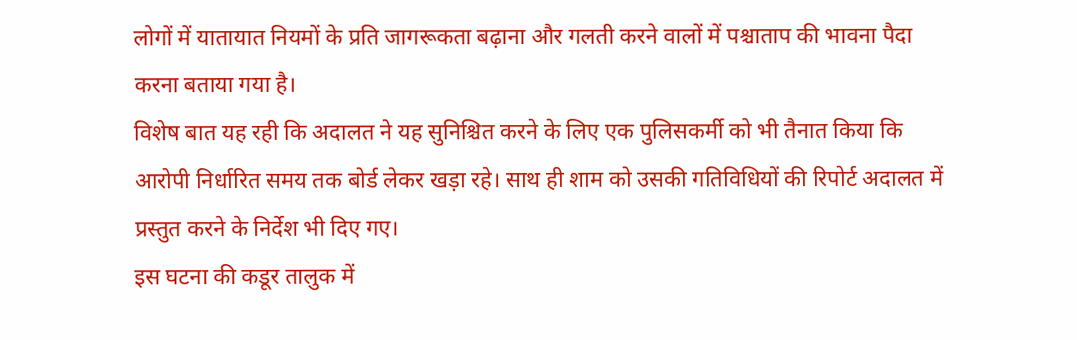लोगों में यातायात नियमों के प्रति जागरूकता बढ़ाना और गलती करने वालों में पश्चाताप की भावना पैदा करना बताया गया है।
विशेष बात यह रही कि अदालत ने यह सुनिश्चित करने के लिए एक पुलिसकर्मी को भी तैनात किया कि आरोपी निर्धारित समय तक बोर्ड लेकर खड़ा रहे। साथ ही शाम को उसकी गतिविधियों की रिपोर्ट अदालत में प्रस्तुत करने के निर्देश भी दिए गए।
इस घटना की कडूर तालुक में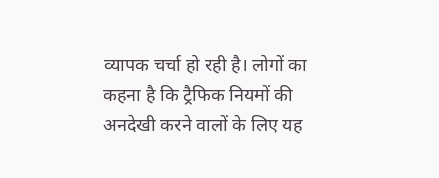व्यापक चर्चा हो रही है। लोगों का कहना है कि ट्रैफिक नियमों की अनदेखी करने वालों के लिए यह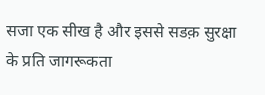सजा एक सीख है और इससे सडक़ सुरक्षा के प्रति जागरूकता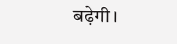बढ़ेगी।